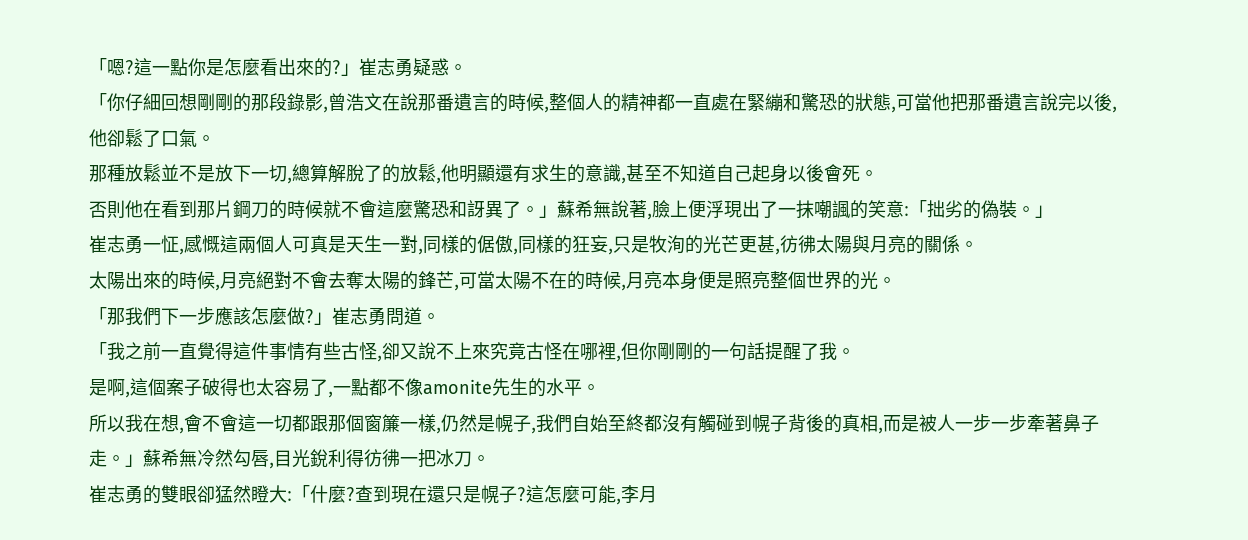「嗯?這一點你是怎麼看出來的?」崔志勇疑惑。
「你仔細回想剛剛的那段錄影,曾浩文在說那番遺言的時候,整個人的精神都一直處在緊繃和驚恐的狀態,可當他把那番遺言說完以後,他卻鬆了口氣。
那種放鬆並不是放下一切,總算解脫了的放鬆,他明顯還有求生的意識,甚至不知道自己起身以後會死。
否則他在看到那片鋼刀的時候就不會這麼驚恐和訝異了。」蘇希無說著,臉上便浮現出了一抹嘲諷的笑意:「拙劣的偽裝。」
崔志勇一怔,感慨這兩個人可真是天生一對,同樣的倨傲,同樣的狂妄,只是牧洵的光芒更甚,彷彿太陽與月亮的關係。
太陽出來的時候,月亮絕對不會去奪太陽的鋒芒,可當太陽不在的時候,月亮本身便是照亮整個世界的光。
「那我們下一步應該怎麼做?」崔志勇問道。
「我之前一直覺得這件事情有些古怪,卻又說不上來究竟古怪在哪裡,但你剛剛的一句話提醒了我。
是啊,這個案子破得也太容易了,一點都不像amonite先生的水平。
所以我在想,會不會這一切都跟那個窗簾一樣,仍然是幌子,我們自始至終都沒有觸碰到幌子背後的真相,而是被人一步一步牽著鼻子走。」蘇希無冷然勾唇,目光銳利得彷彿一把冰刀。
崔志勇的雙眼卻猛然瞪大:「什麼?查到現在還只是幌子?這怎麼可能,李月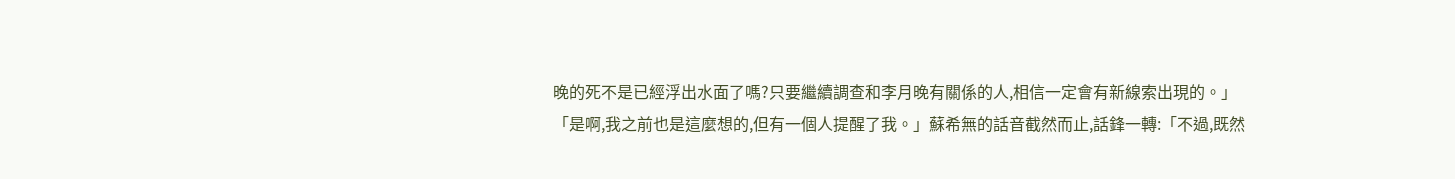晚的死不是已經浮出水面了嗎?只要繼續調查和李月晚有關係的人,相信一定會有新線索出現的。」
「是啊,我之前也是這麼想的,但有一個人提醒了我。」蘇希無的話音截然而止,話鋒一轉:「不過,既然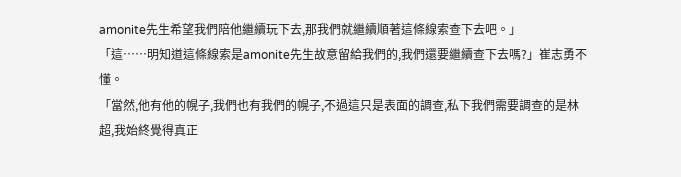amonite先生希望我們陪他繼續玩下去,那我們就繼續順著這條線索查下去吧。」
「這……明知道這條線索是amonite先生故意留給我們的,我們還要繼續查下去嗎?」崔志勇不懂。
「當然,他有他的幌子,我們也有我們的幌子,不過這只是表面的調查,私下我們需要調查的是林超,我始終覺得真正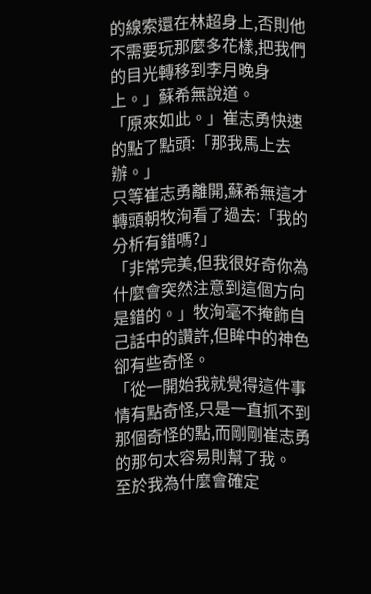的線索還在林超身上,否則他不需要玩那麼多花樣,把我們的目光轉移到李月晚身上。」蘇希無說道。
「原來如此。」崔志勇快速的點了點頭:「那我馬上去辦。」
只等崔志勇離開,蘇希無這才轉頭朝牧洵看了過去:「我的分析有錯嗎?」
「非常完美,但我很好奇你為什麼會突然注意到這個方向是錯的。」牧洵毫不掩飾自己話中的讚許,但眸中的神色卻有些奇怪。
「從一開始我就覺得這件事情有點奇怪,只是一直抓不到那個奇怪的點,而剛剛崔志勇的那句太容易則幫了我。
至於我為什麼會確定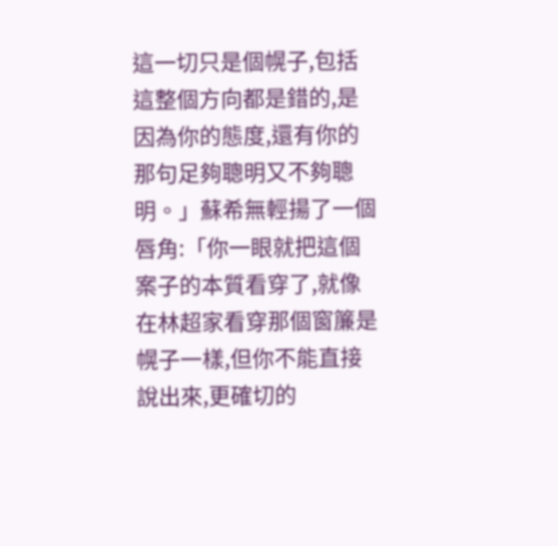這一切只是個幌子,包括這整個方向都是錯的,是因為你的態度,還有你的那句足夠聰明又不夠聰明。」蘇希無輕揚了一個唇角:「你一眼就把這個案子的本質看穿了,就像在林超家看穿那個窗簾是幌子一樣,但你不能直接說出來,更確切的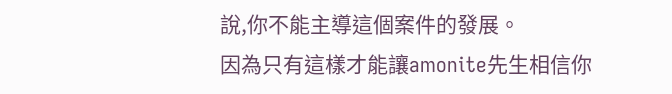說,你不能主導這個案件的發展。
因為只有這樣才能讓amonite先生相信你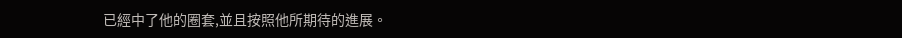已經中了他的圈套,並且按照他所期待的進展。